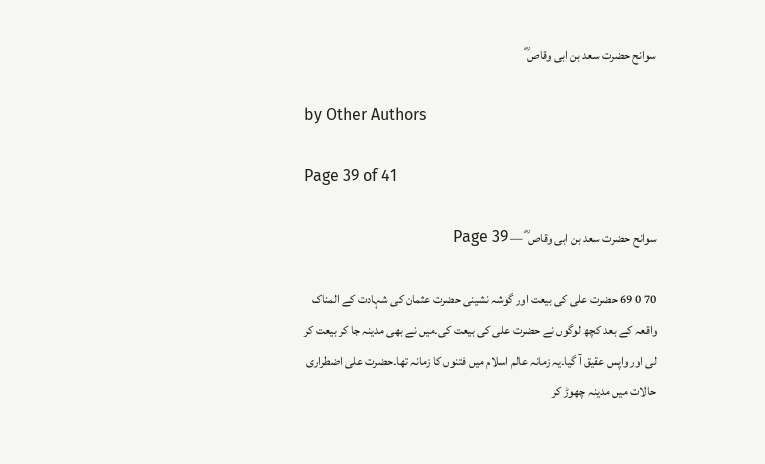سوانح حضرت سعد بن ابی وقاص ؓ

by Other Authors

Page 39 of 41

سوانح حضرت سعد بن ابی وقاص ؓ — Page 39

70 0 69 حضرت علی کی بیعت اور گوشہ نشینی حضرت عثمان کی شہادت کے المناک واقعہ کے بعد کچھ لوگوں نے حضرت علی کی بیعت کی۔میں نے بھی مدینہ جا کر بیعت کر لی اور واپس عقیق آ گیا۔یہ زمانہ عالم اسلام میں فتنوں کا زمانہ تھا۔حضرت علی اضطراری حالات میں مدینہ چھوڑ کر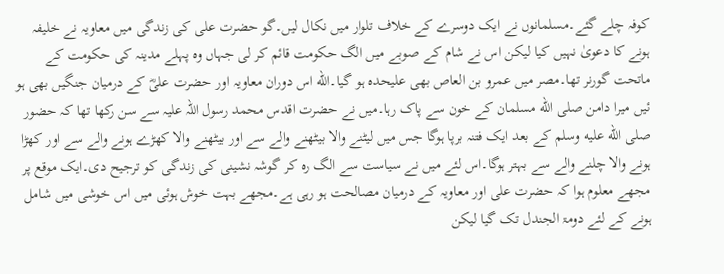کوفہ چلے گئے۔مسلمانوں نے ایک دوسرے کے خلاف تلوار میں نکال لیں۔گو حضرت علی کی زندگی میں معاویہ نے خلیفہ ہونے کا دعویٰ نہیں کیا لیکن اس نے شام کے صوبے میں الگ حکومت قائم کر لی جہاں وہ پہلے مدینہ کی حکومت کے ماتحت گورنر تھا۔مصر میں عمرو بن العاص بھی علیحدہ ہو گیا۔الله اس دوران معاویہ اور حضرت علیؓ کے درمیان جنگیں بھی ہو ئیں میرا دامن صلى الله مسلمان کے خون سے پاک رہا۔میں نے حضرت اقدس محمد رسول اللہ علیہ سے سن رکھا تھا کہ حضور صلى الله عليه وسلم کے بعد ایک فتنہ برپا ہوگا جس میں لیٹنے والا بیٹھنے والے سے اور بیٹھنے والا کھڑے ہونے والے سے اور کھڑا ہونے والا چلنے والے سے بہتر ہوگا۔اس لئے میں نے سیاست سے الگ رہ کر گوشہ نشینی کی زندگی کو ترجیح دی۔ایک موقع پر مجھے معلوم ہوا کہ حضرت علی اور معاویہ کے درمیان مصالحت ہو رہی ہے۔مجھے بہت خوش ہوئی میں اس خوشی میں شامل ہونے کے لئے دومۃ الجندل تک گیا لیکن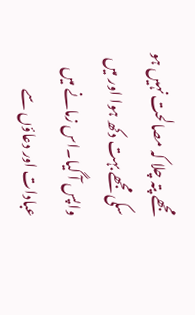مجھے پتہ چلا کہ مصالحت نہیں ہو سکی مجھے بہت دکھ ہوا اور میں واپس آ گیا۔اس زمانے میں عبادات اور دعاؤں سے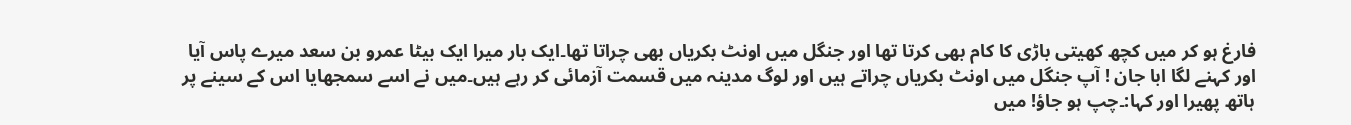فارغ ہو کر میں کچھ کھیتی باڑی کا کام بھی کرتا تھا اور جنگل میں اونٹ بکریاں بھی چراتا تھا۔ایک بار میرا ایک بیٹا عمرو بن سعد میرے پاس آیا اور کہنے لگا ابا جان ! آپ جنگل میں اونٹ بکریاں چراتے ہیں اور لوگ مدینہ میں قسمت آزمائی کر رہے ہیں۔میں نے اسے سمجھایا اس کے سینے پر ہاتھ پھیرا اور کہا:۔چپ ہو جاؤ! میں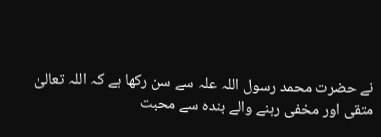نے حضرت محمد رسول اللہ علہ سے سن رکھا ہے کہ اللہ تعالیٰ متقی اور مخفی رہنے والے بندہ سے محبت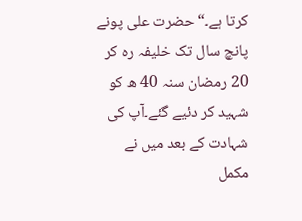کرتا ہے۔“ حضرت علی پونے پانچ سال تک خلیفہ رہ کر 20 رمضان سنہ 40 ھ کو شہید کر دئیے گئے۔آپ کی شہادت کے بعد میں نے مکمل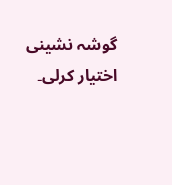گوشہ نشینی اختیار کرلی۔